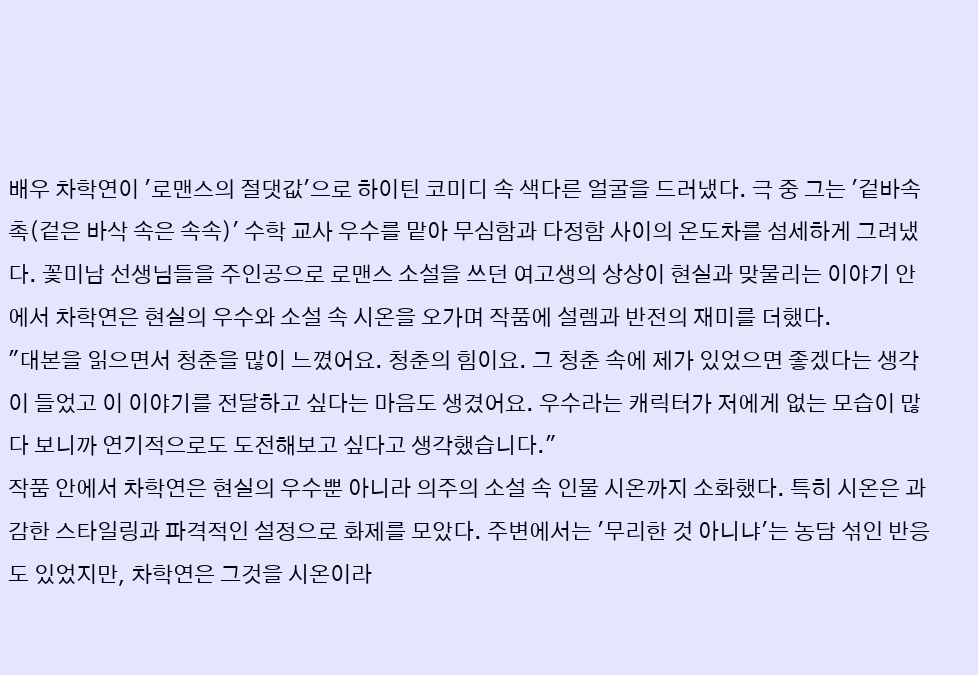배우 차학연이 '로맨스의 절댓값'으로 하이틴 코미디 속 색다른 얼굴을 드러냈다. 극 중 그는 '겉바속촉(겉은 바삭 속은 속속)' 수학 교사 우수를 맡아 무심함과 다정함 사이의 온도차를 섬세하게 그려냈다. 꽃미남 선생님들을 주인공으로 로맨스 소설을 쓰던 여고생의 상상이 현실과 맞물리는 이야기 안에서 차학연은 현실의 우수와 소설 속 시온을 오가며 작품에 설렘과 반전의 재미를 더했다.
"대본을 읽으면서 청춘을 많이 느꼈어요. 청춘의 힘이요. 그 청춘 속에 제가 있었으면 좋겠다는 생각이 들었고 이 이야기를 전달하고 싶다는 마음도 생겼어요. 우수라는 캐릭터가 저에게 없는 모습이 많다 보니까 연기적으로도 도전해보고 싶다고 생각했습니다."
작품 안에서 차학연은 현실의 우수뿐 아니라 의주의 소설 속 인물 시온까지 소화했다. 특히 시온은 과감한 스타일링과 파격적인 설정으로 화제를 모았다. 주변에서는 '무리한 것 아니냐'는 농담 섞인 반응도 있었지만, 차학연은 그것을 시온이라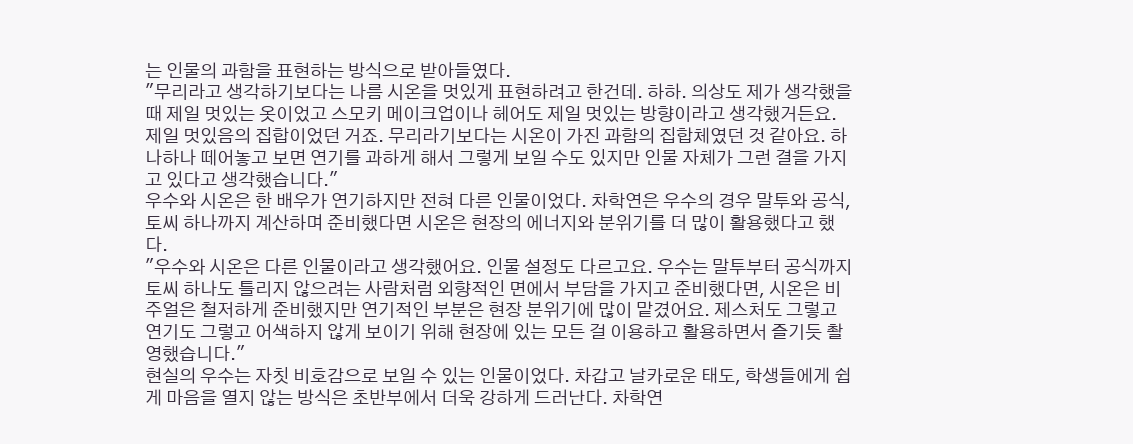는 인물의 과함을 표현하는 방식으로 받아들였다.
"무리라고 생각하기보다는 나름 시온을 멋있게 표현하려고 한건데. 하하. 의상도 제가 생각했을 때 제일 멋있는 옷이었고 스모키 메이크업이나 헤어도 제일 멋있는 방향이라고 생각했거든요. 제일 멋있음의 집합이었던 거죠. 무리라기보다는 시온이 가진 과함의 집합체였던 것 같아요. 하나하나 떼어놓고 보면 연기를 과하게 해서 그렇게 보일 수도 있지만 인물 자체가 그런 결을 가지고 있다고 생각했습니다."
우수와 시온은 한 배우가 연기하지만 전혀 다른 인물이었다. 차학연은 우수의 경우 말투와 공식, 토씨 하나까지 계산하며 준비했다면 시온은 현장의 에너지와 분위기를 더 많이 활용했다고 했다.
"우수와 시온은 다른 인물이라고 생각했어요. 인물 설정도 다르고요. 우수는 말투부터 공식까지 토씨 하나도 틀리지 않으려는 사람처럼 외향적인 면에서 부담을 가지고 준비했다면, 시온은 비주얼은 철저하게 준비했지만 연기적인 부분은 현장 분위기에 많이 맡겼어요. 제스처도 그렇고 연기도 그렇고 어색하지 않게 보이기 위해 현장에 있는 모든 걸 이용하고 활용하면서 즐기듯 촬영했습니다."
현실의 우수는 자칫 비호감으로 보일 수 있는 인물이었다. 차갑고 날카로운 태도, 학생들에게 쉽게 마음을 열지 않는 방식은 초반부에서 더욱 강하게 드러난다. 차학연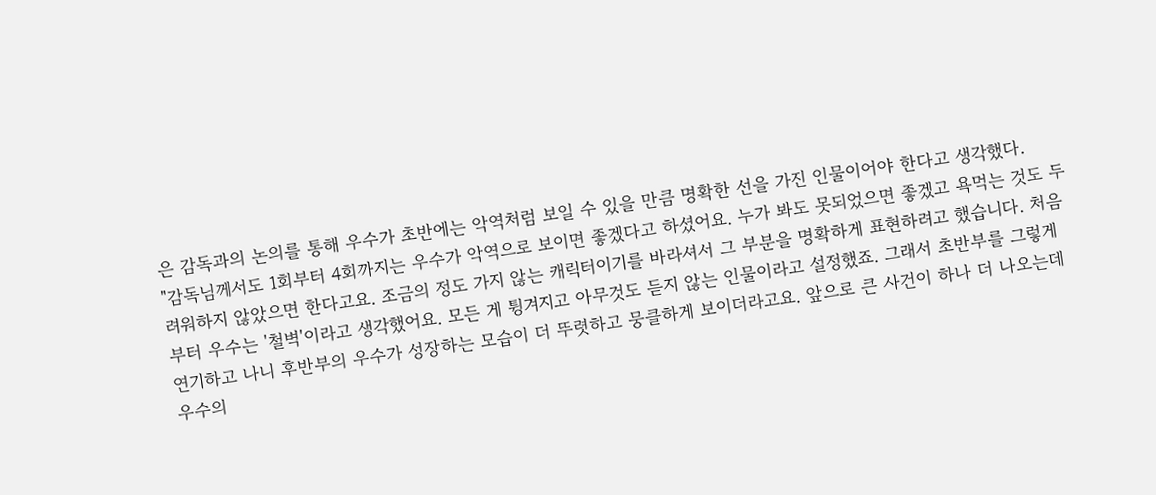은 감독과의 논의를 통해 우수가 초반에는 악역처럼 보일 수 있을 만큼 명확한 선을 가진 인물이어야 한다고 생각했다.
"감독님께서도 1회부터 4회까지는 우수가 악역으로 보이면 좋겠다고 하셨어요. 누가 봐도 못되었으면 좋겠고 욕먹는 것도 두려워하지 않았으면 한다고요. 조금의 정도 가지 않는 캐릭터이기를 바라셔서 그 부분을 명확하게 표현하려고 했습니다. 처음부터 우수는 '철벽'이라고 생각했어요. 모든 게 튕겨지고 아무것도 듣지 않는 인물이라고 설정했죠. 그래서 초반부를 그렇게 연기하고 나니 후반부의 우수가 성장하는 모습이 더 뚜렷하고 뭉클하게 보이더라고요. 앞으로 큰 사건이 하나 더 나오는데 우수의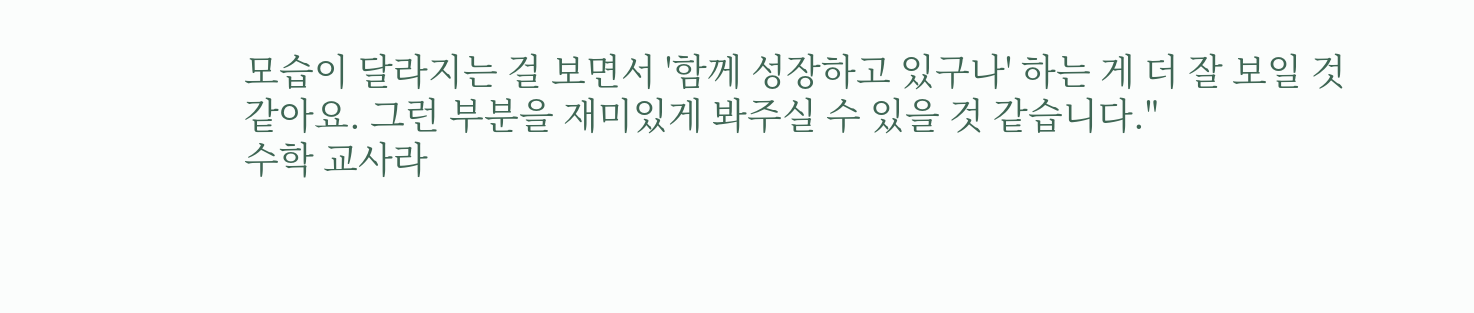모습이 달라지는 걸 보면서 '함께 성장하고 있구나' 하는 게 더 잘 보일 것 같아요. 그런 부분을 재미있게 봐주실 수 있을 것 같습니다."
수학 교사라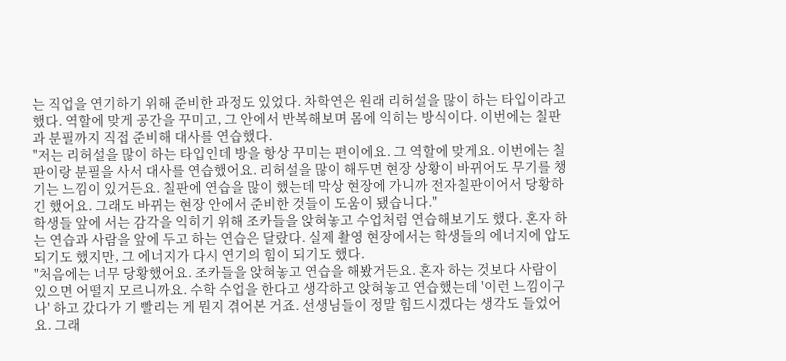는 직업을 연기하기 위해 준비한 과정도 있었다. 차학연은 원래 리허설을 많이 하는 타입이라고 했다. 역할에 맞게 공간을 꾸미고, 그 안에서 반복해보며 몸에 익히는 방식이다. 이번에는 칠판과 분필까지 직접 준비해 대사를 연습했다.
"저는 리허설을 많이 하는 타입인데 방을 항상 꾸미는 편이에요. 그 역할에 맞게요. 이번에는 칠판이랑 분필을 사서 대사를 연습했어요. 리허설을 많이 해두면 현장 상황이 바뀌어도 무기를 챙기는 느낌이 있거든요. 칠판에 연습을 많이 했는데 막상 현장에 가니까 전자칠판이어서 당황하긴 했어요. 그래도 바뀌는 현장 안에서 준비한 것들이 도움이 됐습니다."
학생들 앞에 서는 감각을 익히기 위해 조카들을 앉혀놓고 수업처럼 연습해보기도 했다. 혼자 하는 연습과 사람을 앞에 두고 하는 연습은 달랐다. 실제 촬영 현장에서는 학생들의 에너지에 압도되기도 했지만, 그 에너지가 다시 연기의 힘이 되기도 했다.
"처음에는 너무 당황했어요. 조카들을 앉혀놓고 연습을 해봤거든요. 혼자 하는 것보다 사람이 있으면 어떨지 모르니까요. 수학 수업을 한다고 생각하고 앉혀놓고 연습했는데 '이런 느낌이구나' 하고 갔다가 기 빨리는 게 뭔지 겪어본 거죠. 선생님들이 정말 힘드시겠다는 생각도 들었어요. 그래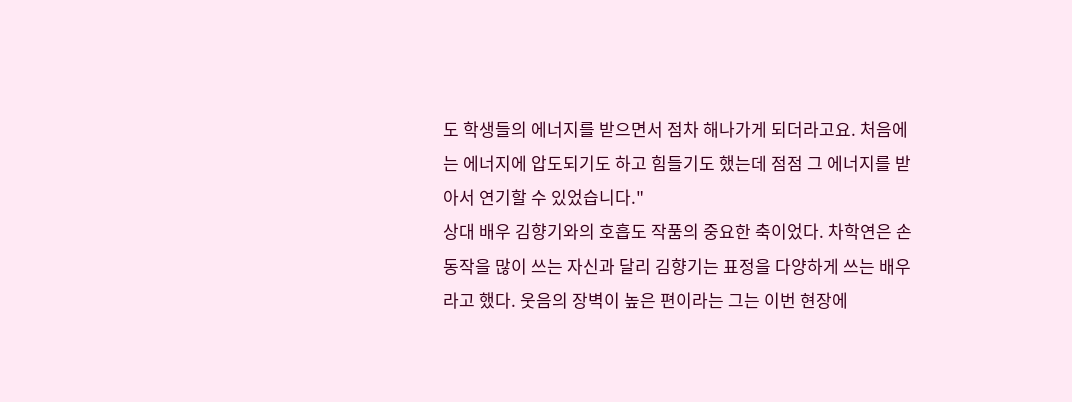도 학생들의 에너지를 받으면서 점차 해나가게 되더라고요. 처음에는 에너지에 압도되기도 하고 힘들기도 했는데 점점 그 에너지를 받아서 연기할 수 있었습니다."
상대 배우 김향기와의 호흡도 작품의 중요한 축이었다. 차학연은 손동작을 많이 쓰는 자신과 달리 김향기는 표정을 다양하게 쓰는 배우라고 했다. 웃음의 장벽이 높은 편이라는 그는 이번 현장에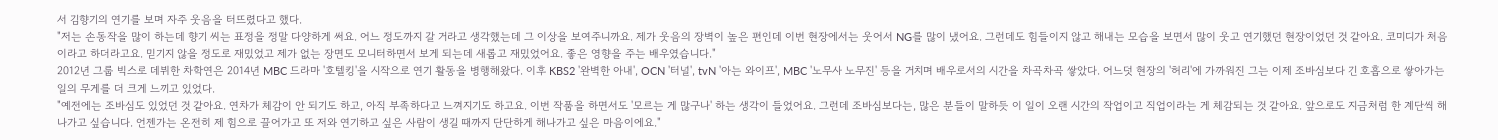서 김향기의 연기를 보며 자주 웃음을 터뜨렸다고 했다.
"저는 손동작을 많이 하는데 향기 씨는 표정을 정말 다양하게 써요. 어느 정도까지 갈 거라고 생각했는데 그 이상을 보여주니까요. 제가 웃음의 장벽이 높은 편인데 이번 현장에서는 웃어서 NG를 많이 냈어요. 그런데도 힘들이지 않고 해내는 모습을 보면서 많이 웃고 연기했던 현장이었던 것 같아요. 코미디가 처음이라고 하더라고요. 믿기지 않을 정도로 재밌었고 제가 없는 장면도 모니터하면서 보게 되는데 새롭고 재밌었어요. 좋은 영향을 주는 배우였습니다."
2012년 그룹 빅스로 데뷔한 차학연은 2014년 MBC 드라마 '호텔킹'을 시작으로 연기 활동을 병행해왔다. 이후 KBS2 '완벽한 아내', OCN '터널', tvN '아는 와이프', MBC '노무사 노무진' 등을 거치며 배우로서의 시간을 차곡차곡 쌓았다. 어느덧 현장의 '허리'에 가까워진 그는 이제 조바심보다 긴 호흡으로 쌓아가는 일의 무게를 더 크게 느끼고 있었다.
"예전에는 조바심도 있었던 것 같아요. 연차가 체감이 안 되기도 하고, 아직 부족하다고 느껴지기도 하고요. 이번 작품을 하면서도 '모르는 게 많구나' 하는 생각이 들었어요. 그런데 조바심보다는, 많은 분들이 말하듯 이 일이 오랜 시간의 작업이고 직업이라는 게 체감되는 것 같아요. 앞으로도 지금처럼 한 계단씩 해나가고 싶습니다. 언젠가는 온전히 제 힘으로 끌어가고 또 저와 연기하고 싶은 사람이 생길 때까지 단단하게 해나가고 싶은 마음이에요."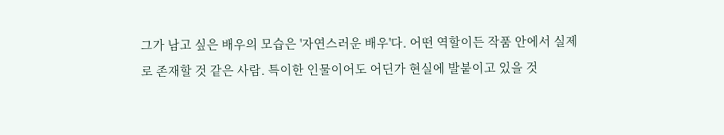그가 남고 싶은 배우의 모습은 '자연스러운 배우'다. 어떤 역할이든 작품 안에서 실제로 존재할 것 같은 사람. 특이한 인물이어도 어딘가 현실에 발붙이고 있을 것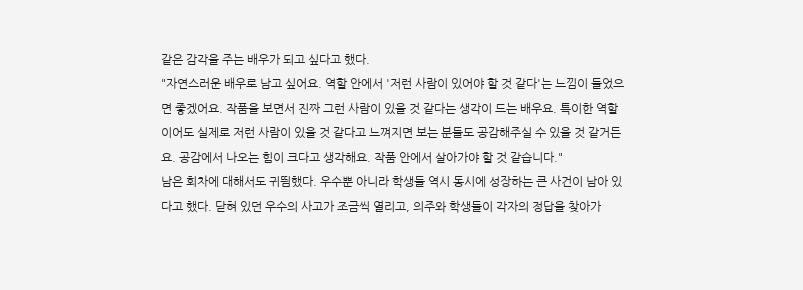같은 감각을 주는 배우가 되고 싶다고 했다.
"자연스러운 배우로 남고 싶어요. 역할 안에서 '저런 사람이 있어야 할 것 같다'는 느낌이 들었으면 좋겠어요. 작품을 보면서 진짜 그런 사람이 있을 것 같다는 생각이 드는 배우요. 특이한 역할이어도 실제로 저런 사람이 있을 것 같다고 느껴지면 보는 분들도 공감해주실 수 있을 것 같거든요. 공감에서 나오는 힘이 크다고 생각해요. 작품 안에서 살아가야 할 것 같습니다."
남은 회차에 대해서도 귀띔했다. 우수뿐 아니라 학생들 역시 동시에 성장하는 큰 사건이 남아 있다고 했다. 닫혀 있던 우수의 사고가 조금씩 열리고, 의주와 학생들이 각자의 정답을 찾아가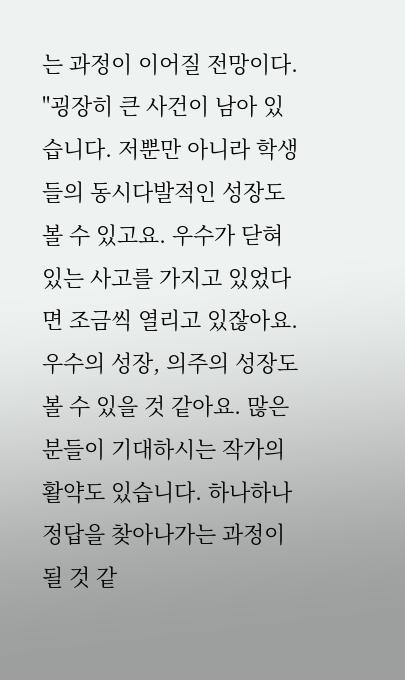는 과정이 이어질 전망이다.
"굉장히 큰 사건이 남아 있습니다. 저뿐만 아니라 학생들의 동시다발적인 성장도 볼 수 있고요. 우수가 닫혀 있는 사고를 가지고 있었다면 조금씩 열리고 있잖아요. 우수의 성장, 의주의 성장도 볼 수 있을 것 같아요. 많은 분들이 기대하시는 작가의 활약도 있습니다. 하나하나 정답을 찾아나가는 과정이 될 것 같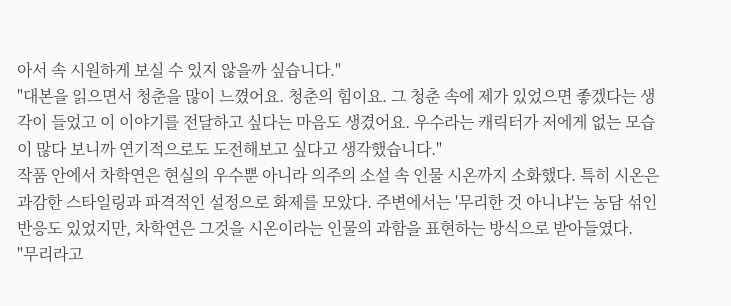아서 속 시원하게 보실 수 있지 않을까 싶습니다."
"대본을 읽으면서 청춘을 많이 느꼈어요. 청춘의 힘이요. 그 청춘 속에 제가 있었으면 좋겠다는 생각이 들었고 이 이야기를 전달하고 싶다는 마음도 생겼어요. 우수라는 캐릭터가 저에게 없는 모습이 많다 보니까 연기적으로도 도전해보고 싶다고 생각했습니다."
작품 안에서 차학연은 현실의 우수뿐 아니라 의주의 소설 속 인물 시온까지 소화했다. 특히 시온은 과감한 스타일링과 파격적인 설정으로 화제를 모았다. 주변에서는 '무리한 것 아니냐'는 농담 섞인 반응도 있었지만, 차학연은 그것을 시온이라는 인물의 과함을 표현하는 방식으로 받아들였다.
"무리라고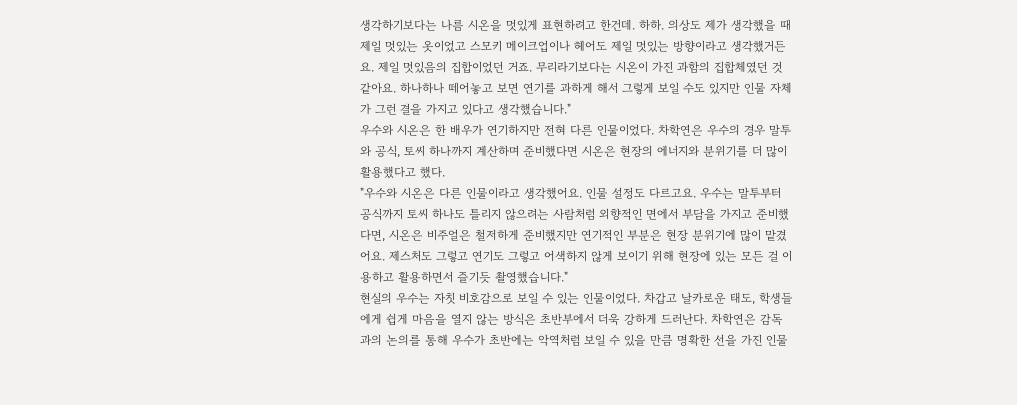생각하기보다는 나름 시온을 멋있게 표현하려고 한건데. 하하. 의상도 제가 생각했을 때 제일 멋있는 옷이었고 스모키 메이크업이나 헤어도 제일 멋있는 방향이라고 생각했거든요. 제일 멋있음의 집합이었던 거죠. 무리라기보다는 시온이 가진 과함의 집합체였던 것 같아요. 하나하나 떼어놓고 보면 연기를 과하게 해서 그렇게 보일 수도 있지만 인물 자체가 그런 결을 가지고 있다고 생각했습니다."
우수와 시온은 한 배우가 연기하지만 전혀 다른 인물이었다. 차학연은 우수의 경우 말투와 공식, 토씨 하나까지 계산하며 준비했다면 시온은 현장의 에너지와 분위기를 더 많이 활용했다고 했다.
"우수와 시온은 다른 인물이라고 생각했어요. 인물 설정도 다르고요. 우수는 말투부터 공식까지 토씨 하나도 틀리지 않으려는 사람처럼 외향적인 면에서 부담을 가지고 준비했다면, 시온은 비주얼은 철저하게 준비했지만 연기적인 부분은 현장 분위기에 많이 맡겼어요. 제스처도 그렇고 연기도 그렇고 어색하지 않게 보이기 위해 현장에 있는 모든 걸 이용하고 활용하면서 즐기듯 촬영했습니다."
현실의 우수는 자칫 비호감으로 보일 수 있는 인물이었다. 차갑고 날카로운 태도, 학생들에게 쉽게 마음을 열지 않는 방식은 초반부에서 더욱 강하게 드러난다. 차학연은 감독과의 논의를 통해 우수가 초반에는 악역처럼 보일 수 있을 만큼 명확한 선을 가진 인물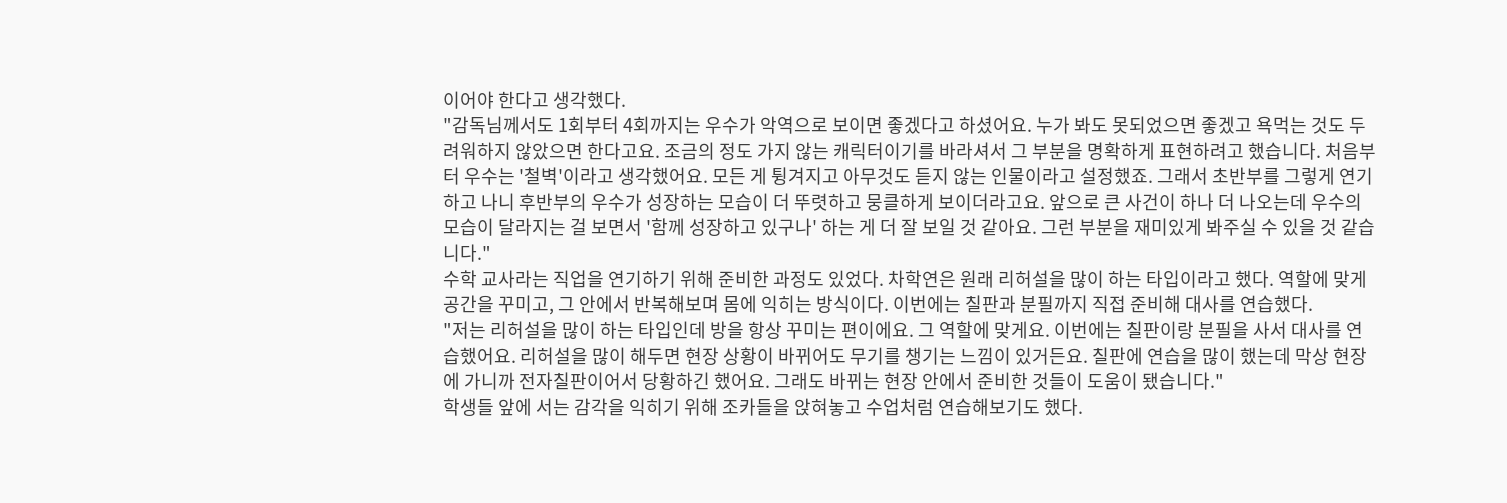이어야 한다고 생각했다.
"감독님께서도 1회부터 4회까지는 우수가 악역으로 보이면 좋겠다고 하셨어요. 누가 봐도 못되었으면 좋겠고 욕먹는 것도 두려워하지 않았으면 한다고요. 조금의 정도 가지 않는 캐릭터이기를 바라셔서 그 부분을 명확하게 표현하려고 했습니다. 처음부터 우수는 '철벽'이라고 생각했어요. 모든 게 튕겨지고 아무것도 듣지 않는 인물이라고 설정했죠. 그래서 초반부를 그렇게 연기하고 나니 후반부의 우수가 성장하는 모습이 더 뚜렷하고 뭉클하게 보이더라고요. 앞으로 큰 사건이 하나 더 나오는데 우수의 모습이 달라지는 걸 보면서 '함께 성장하고 있구나' 하는 게 더 잘 보일 것 같아요. 그런 부분을 재미있게 봐주실 수 있을 것 같습니다."
수학 교사라는 직업을 연기하기 위해 준비한 과정도 있었다. 차학연은 원래 리허설을 많이 하는 타입이라고 했다. 역할에 맞게 공간을 꾸미고, 그 안에서 반복해보며 몸에 익히는 방식이다. 이번에는 칠판과 분필까지 직접 준비해 대사를 연습했다.
"저는 리허설을 많이 하는 타입인데 방을 항상 꾸미는 편이에요. 그 역할에 맞게요. 이번에는 칠판이랑 분필을 사서 대사를 연습했어요. 리허설을 많이 해두면 현장 상황이 바뀌어도 무기를 챙기는 느낌이 있거든요. 칠판에 연습을 많이 했는데 막상 현장에 가니까 전자칠판이어서 당황하긴 했어요. 그래도 바뀌는 현장 안에서 준비한 것들이 도움이 됐습니다."
학생들 앞에 서는 감각을 익히기 위해 조카들을 앉혀놓고 수업처럼 연습해보기도 했다.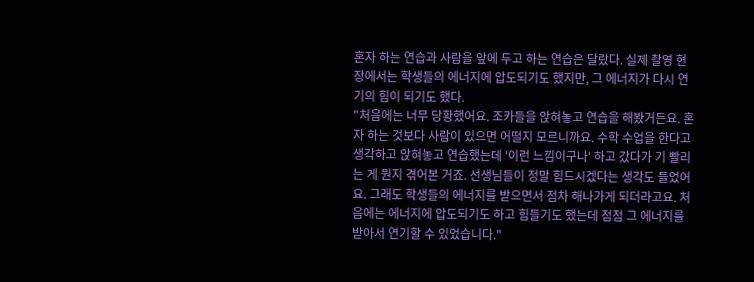혼자 하는 연습과 사람을 앞에 두고 하는 연습은 달랐다. 실제 촬영 현장에서는 학생들의 에너지에 압도되기도 했지만, 그 에너지가 다시 연기의 힘이 되기도 했다.
"처음에는 너무 당황했어요. 조카들을 앉혀놓고 연습을 해봤거든요. 혼자 하는 것보다 사람이 있으면 어떨지 모르니까요. 수학 수업을 한다고 생각하고 앉혀놓고 연습했는데 '이런 느낌이구나' 하고 갔다가 기 빨리는 게 뭔지 겪어본 거죠. 선생님들이 정말 힘드시겠다는 생각도 들었어요. 그래도 학생들의 에너지를 받으면서 점차 해나가게 되더라고요. 처음에는 에너지에 압도되기도 하고 힘들기도 했는데 점점 그 에너지를 받아서 연기할 수 있었습니다."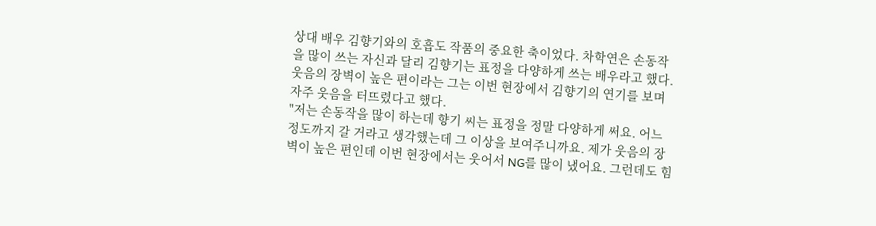상대 배우 김향기와의 호흡도 작품의 중요한 축이었다. 차학연은 손동작을 많이 쓰는 자신과 달리 김향기는 표정을 다양하게 쓰는 배우라고 했다. 웃음의 장벽이 높은 편이라는 그는 이번 현장에서 김향기의 연기를 보며 자주 웃음을 터뜨렸다고 했다.
"저는 손동작을 많이 하는데 향기 씨는 표정을 정말 다양하게 써요. 어느 정도까지 갈 거라고 생각했는데 그 이상을 보여주니까요. 제가 웃음의 장벽이 높은 편인데 이번 현장에서는 웃어서 NG를 많이 냈어요. 그런데도 힘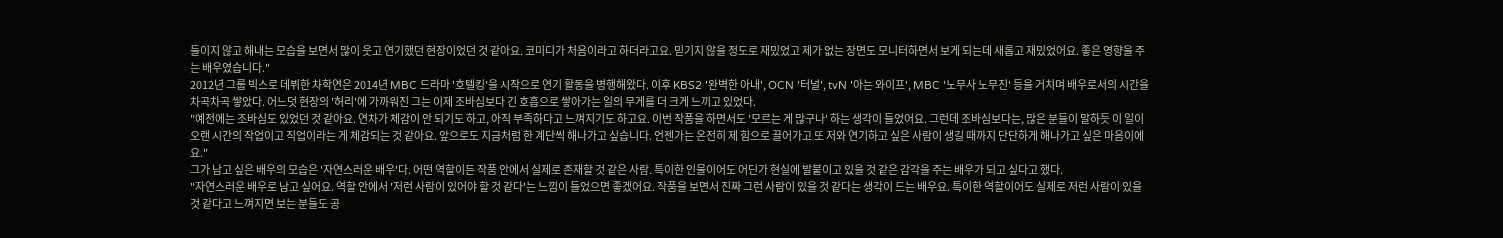들이지 않고 해내는 모습을 보면서 많이 웃고 연기했던 현장이었던 것 같아요. 코미디가 처음이라고 하더라고요. 믿기지 않을 정도로 재밌었고 제가 없는 장면도 모니터하면서 보게 되는데 새롭고 재밌었어요. 좋은 영향을 주는 배우였습니다."
2012년 그룹 빅스로 데뷔한 차학연은 2014년 MBC 드라마 '호텔킹'을 시작으로 연기 활동을 병행해왔다. 이후 KBS2 '완벽한 아내', OCN '터널', tvN '아는 와이프', MBC '노무사 노무진' 등을 거치며 배우로서의 시간을 차곡차곡 쌓았다. 어느덧 현장의 '허리'에 가까워진 그는 이제 조바심보다 긴 호흡으로 쌓아가는 일의 무게를 더 크게 느끼고 있었다.
"예전에는 조바심도 있었던 것 같아요. 연차가 체감이 안 되기도 하고, 아직 부족하다고 느껴지기도 하고요. 이번 작품을 하면서도 '모르는 게 많구나' 하는 생각이 들었어요. 그런데 조바심보다는, 많은 분들이 말하듯 이 일이 오랜 시간의 작업이고 직업이라는 게 체감되는 것 같아요. 앞으로도 지금처럼 한 계단씩 해나가고 싶습니다. 언젠가는 온전히 제 힘으로 끌어가고 또 저와 연기하고 싶은 사람이 생길 때까지 단단하게 해나가고 싶은 마음이에요."
그가 남고 싶은 배우의 모습은 '자연스러운 배우'다. 어떤 역할이든 작품 안에서 실제로 존재할 것 같은 사람. 특이한 인물이어도 어딘가 현실에 발붙이고 있을 것 같은 감각을 주는 배우가 되고 싶다고 했다.
"자연스러운 배우로 남고 싶어요. 역할 안에서 '저런 사람이 있어야 할 것 같다'는 느낌이 들었으면 좋겠어요. 작품을 보면서 진짜 그런 사람이 있을 것 같다는 생각이 드는 배우요. 특이한 역할이어도 실제로 저런 사람이 있을 것 같다고 느껴지면 보는 분들도 공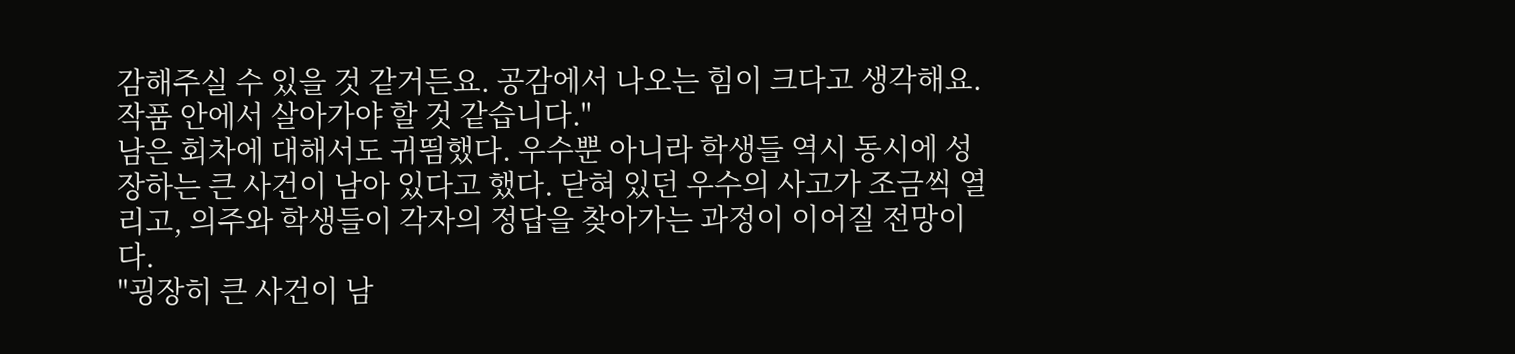감해주실 수 있을 것 같거든요. 공감에서 나오는 힘이 크다고 생각해요. 작품 안에서 살아가야 할 것 같습니다."
남은 회차에 대해서도 귀띔했다. 우수뿐 아니라 학생들 역시 동시에 성장하는 큰 사건이 남아 있다고 했다. 닫혀 있던 우수의 사고가 조금씩 열리고, 의주와 학생들이 각자의 정답을 찾아가는 과정이 이어질 전망이다.
"굉장히 큰 사건이 남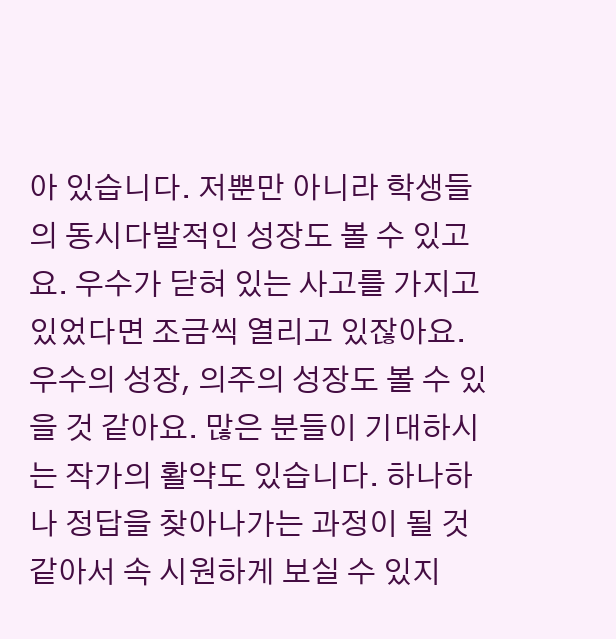아 있습니다. 저뿐만 아니라 학생들의 동시다발적인 성장도 볼 수 있고요. 우수가 닫혀 있는 사고를 가지고 있었다면 조금씩 열리고 있잖아요. 우수의 성장, 의주의 성장도 볼 수 있을 것 같아요. 많은 분들이 기대하시는 작가의 활약도 있습니다. 하나하나 정답을 찾아나가는 과정이 될 것 같아서 속 시원하게 보실 수 있지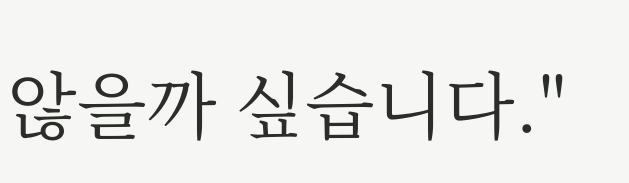않을까 싶습니다."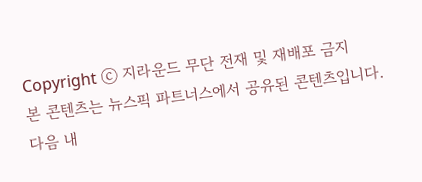Copyright ⓒ 지라운드 무단 전재 및 재배포 금지
본 콘텐츠는 뉴스픽 파트너스에서 공유된 콘텐츠입니다.
다음 내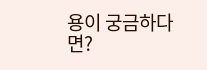용이 궁금하다면?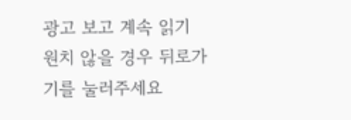광고 보고 계속 읽기
원치 않을 경우 뒤로가기를 눌러주세요